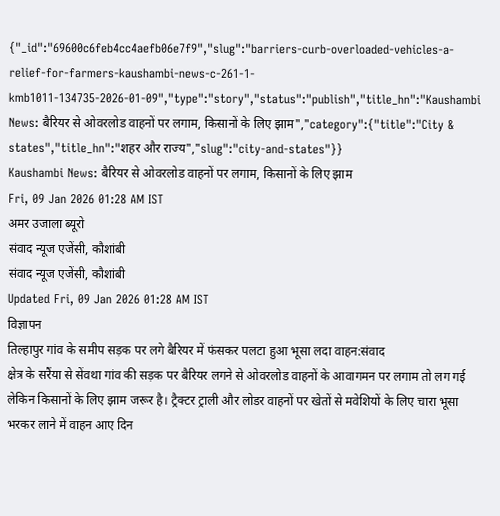{"_id":"69600c6feb4cc4aefb06e7f9","slug":"barriers-curb-overloaded-vehicles-a-relief-for-farmers-kaushambi-news-c-261-1-kmb1011-134735-2026-01-09","type":"story","status":"publish","title_hn":"Kaushambi News: बैरियर से ओवरलोड वाहनों पर लगाम, किसानों के लिए झाम","category":{"title":"City & states","title_hn":"शहर और राज्य","slug":"city-and-states"}}
Kaushambi News: बैरियर से ओवरलोड वाहनों पर लगाम, किसानों के लिए झाम
Fri, 09 Jan 2026 01:28 AM IST
अमर उजाला ब्यूरो
संवाद न्यूज एजेंसी, कौशांबी
संवाद न्यूज एजेंसी, कौशांबी
Updated Fri, 09 Jan 2026 01:28 AM IST
विज्ञापन
तिल्हापुर गांव के समीप सड़क पर लगे बैरियर में फंसकर पलटा हुआ भूसा लदा वाहन:संवाद
क्षेत्र के सरैंया से सेंवथा गांव की सड़क पर बैरियर लगने से ओवरलोड वाहनों के आवागमन पर लगाम तो लग गई लेकिन किसानों के लिए झाम जरूर है। ट्रैक्टर ट्राली और लोडर वाहनों पर खेतों से मवेशियों के लिए चारा भूसा भरकर लाने में वाहन आए दिन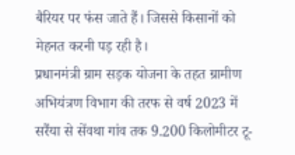बैरियर पर फंस जाते हैं। जिससे किसानों को मेहनत करनी पड़ रही है।
प्रधानमंत्री ग्राम सड़क योजना के तहत ग्रामीण अभियंत्रण विभाग की तरफ से वर्ष 2023 में सरैंया से सेंवथा गांव तक 9.200 किलोमीटर टू-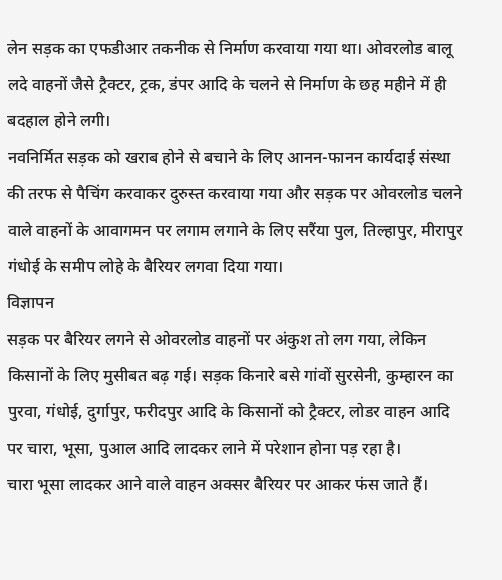लेन सड़क का एफडीआर तकनीक से निर्माण करवाया गया था। ओवरलोड बालू लदे वाहनों जैसे ट्रैक्टर, ट्रक, डंपर आदि के चलने से निर्माण के छह महीने में ही बदहाल होने लगी।
नवनिर्मित सड़क को खराब होने से बचाने के लिए आनन-फानन कार्यदाई संस्था की तरफ से पैचिंग करवाकर दुरुस्त करवाया गया और सड़क पर ओवरलोड चलने वाले वाहनों के आवागमन पर लगाम लगाने के लिए सरैंया पुल, तिल्हापुर, मीरापुर गंधोई के समीप लोहे के बैरियर लगवा दिया गया।
विज्ञापन
सड़क पर बैरियर लगने से ओवरलोड वाहनों पर अंकुश तो लग गया, लेकिन किसानों के लिए मुसीबत बढ़ गई। सड़क किनारे बसे गांवों सुरसेनी, कुम्हारन का पुरवा, गंधोई, दुर्गापुर, फरीदपुर आदि के किसानों को ट्रैक्टर, लोडर वाहन आदि पर चारा, भूसा, पुआल आदि लादकर लाने में परेशान होना पड़ रहा है।
चारा भूसा लादकर आने वाले वाहन अक्सर बैरियर पर आकर फंस जाते हैं।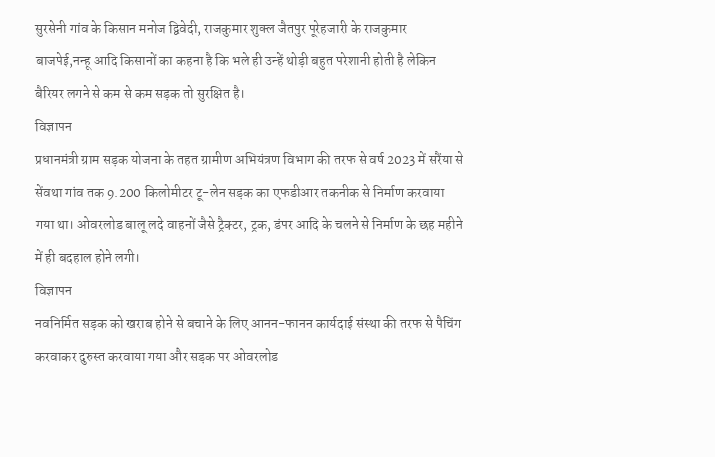सुरसेनी गांव के किसान मनोज द्विवेदी, राजकुमार शुक्ल जैतपुर पूरेहजारी के राजकुमार बाजपेई,नन्हू आदि किसानों का कहना है कि भले ही उन्हें थोड़ी बहुत परेशानी होती है लेकिन बैरियर लगने से कम से कम सड़क तो सुरक्षित है।
विज्ञापन
प्रधानमंत्री ग्राम सड़क योजना के तहत ग्रामीण अभियंत्रण विभाग की तरफ से वर्ष 2023 में सरैंया से सेंवथा गांव तक 9.200 किलोमीटर टू-लेन सड़क का एफडीआर तकनीक से निर्माण करवाया गया था। ओवरलोड बालू लदे वाहनों जैसे ट्रैक्टर, ट्रक, डंपर आदि के चलने से निर्माण के छह महीने में ही बदहाल होने लगी।
विज्ञापन
नवनिर्मित सड़क को खराब होने से बचाने के लिए आनन-फानन कार्यदाई संस्था की तरफ से पैचिंग करवाकर दुरुस्त करवाया गया और सड़क पर ओवरलोड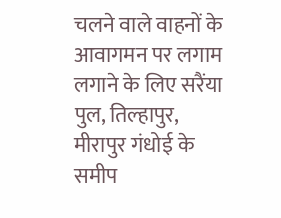चलने वाले वाहनों के आवागमन पर लगाम लगाने के लिए सरैंया पुल, तिल्हापुर, मीरापुर गंधोई के समीप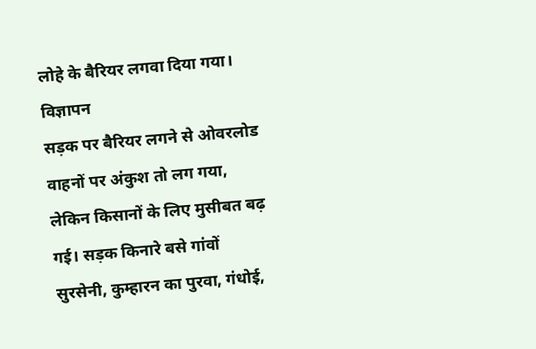लोहे के बैरियर लगवा दिया गया।
विज्ञापन
सड़क पर बैरियर लगने से ओवरलोड वाहनों पर अंकुश तो लग गया, लेकिन किसानों के लिए मुसीबत बढ़ गई। सड़क किनारे बसे गांवों सुरसेनी, कुम्हारन का पुरवा, गंधोई,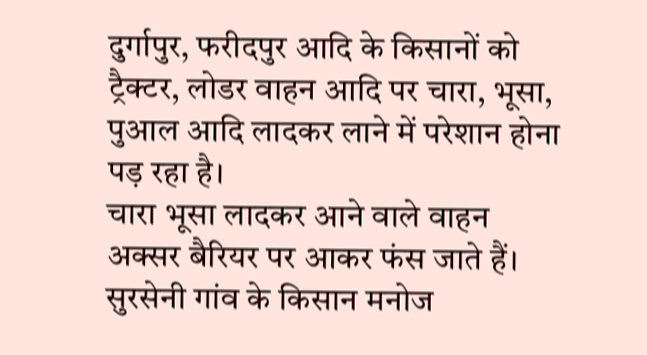दुर्गापुर, फरीदपुर आदि के किसानों को ट्रैक्टर, लोडर वाहन आदि पर चारा, भूसा, पुआल आदि लादकर लाने में परेशान होना पड़ रहा है।
चारा भूसा लादकर आने वाले वाहन अक्सर बैरियर पर आकर फंस जाते हैं। सुरसेनी गांव के किसान मनोज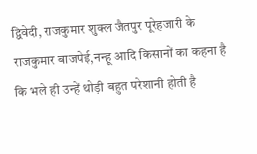द्विवेदी, राजकुमार शुक्ल जैतपुर पूरेहजारी के राजकुमार बाजपेई,नन्हू आदि किसानों का कहना है कि भले ही उन्हें थोड़ी बहुत परेशानी होती है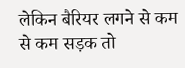लेकिन बैरियर लगने से कम से कम सड़क तो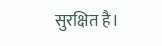सुरक्षित है।